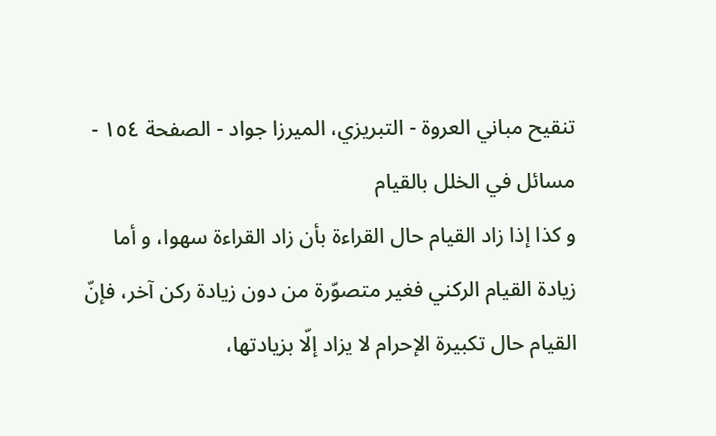تنقيح مباني العروة - التبريزي، الميرزا جواد - الصفحة ١٥٤ - مسائل في الخلل بالقيام
و كذا إذا زاد القيام حال القراءة بأن زاد القراءة سهوا، و أما زيادة القيام الركني فغير متصوّرة من دون زيادة ركن آخر، فإنّ القيام حال تكبيرة الإحرام لا يزاد إلّا بزيادتها،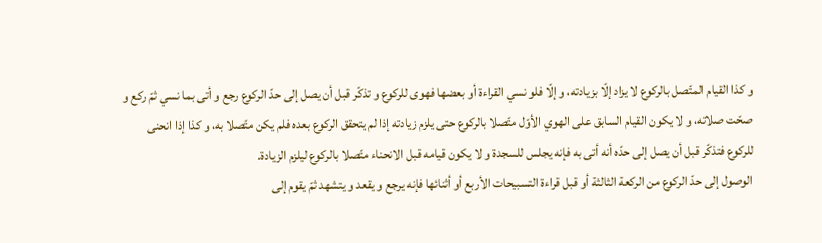و كذا القيام المتّصل بالركوع لا يزاد إلّا بزيادته، و إلّا فلو نسي القراءة أو بعضها فهوى للركوع و تذكّر قبل أن يصل إلى حدّ الركوع رجع و أتى بما نسي ثمّ ركع و صحّت صلاته، و لا يكون القيام السابق على الهوي الأوّل متّصلا بالركوع حتى يلزم زيادته إذا لم يتحقق الركوع بعده فلم يكن متّصلا به، و كذا إذا انحنى للركوع فتذكّر قبل أن يصل إلى حدّه أنه أتى به فإنه يجلس للسجدة و لا يكون قيامه قبل الانحناء متّصلا بالركوع ليلزم الزيادة.
الوصول إلى حدّ الركوع من الركعة الثالثة أو قبل قراءة التسبيحات الأربع أو أثنائها فإنه يرجع و يقعد و يتشهد ثمّ يقوم إلى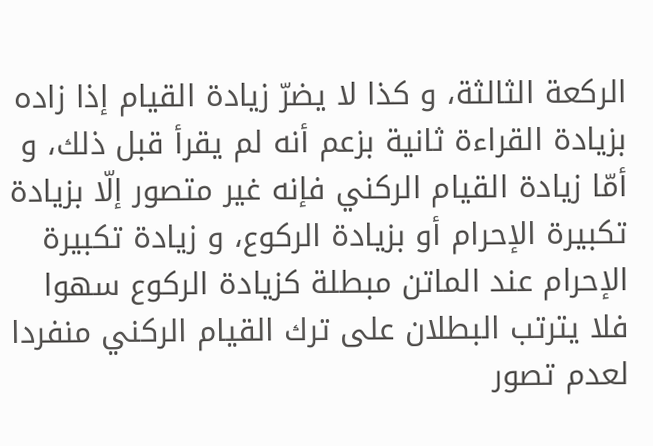الركعة الثالثة، و كذا لا يضرّ زيادة القيام إذا زاده بزيادة القراءة ثانية بزعم أنه لم يقرأ قبل ذلك، و أمّا زيادة القيام الركني فإنه غير متصور إلّا بزيادة تكبيرة الإحرام أو بزيادة الركوع، و زيادة تكبيرة الإحرام عند الماتن مبطلة كزيادة الركوع سهوا فلا يترتب البطلان على ترك القيام الركني منفردا لعدم تصور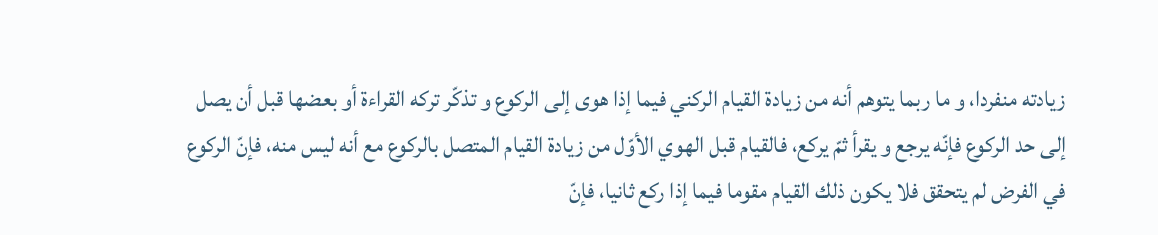زيادته منفردا، و ما ربما يتوهم أنه من زيادة القيام الركني فيما إذا هوى إلى الركوع و تذكّر تركه القراءة أو بعضها قبل أن يصل إلى حد الركوع فإنّه يرجع و يقرأ ثمّ يركع، فالقيام قبل الهوي الأوّل من زيادة القيام المتصل بالركوع مع أنه ليس منه، فإنّ الركوع في الفرض لم يتحقق فلا يكون ذلك القيام مقوما فيما إذا ركع ثانيا، فإنّ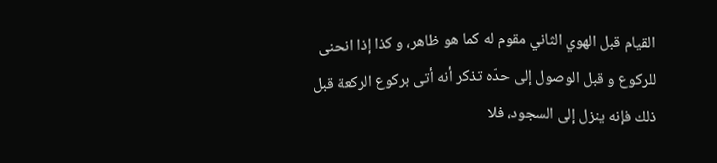القيام قبل الهوي الثاني مقوم له كما هو ظاهر، و كذا إذا انحنى للركوع و قبل الوصول إلى حدّه تذكر أنه أتى بركوع الركعة قبل ذلك فإنه ينزل إلى السجود، فلا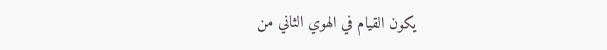يكون القيام في الهوي الثاني من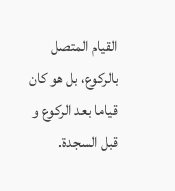القيام المتصل بالركوع، بل هو كان قياما بعد الركوع و قبل السجدة.